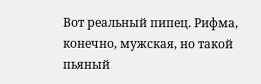Вот реальный пипец. Рифма, конечно, мужская, но такой пьяный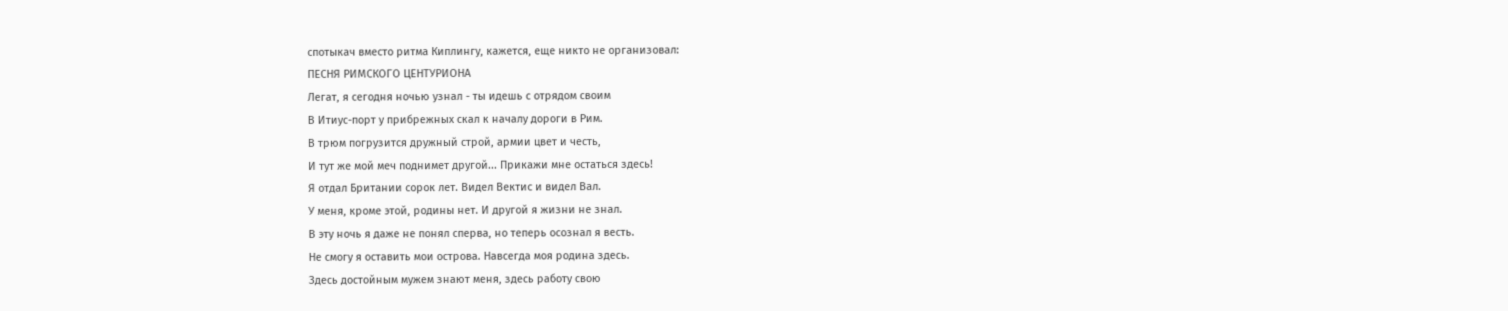спотыкач вместо ритма Киплингу, кажется, еще никто не организовал:
ПЕСНЯ РИМСКОГО ЦЕНТУРИОНА
Легат, я сегодня ночью узнал - ты идешь с отрядом своим
В Итиус-порт у прибрежных скал к началу дороги в Рим.
В трюм погрузится дружный строй, армии цвет и честь,
И тут же мой меч поднимет другой... Прикажи мне остаться здесь!
Я отдал Британии сорок лет. Видел Вектис и видел Вал.
У меня, кроме этой, родины нет. И другой я жизни не знал.
В эту ночь я даже не понял сперва, но теперь осознал я весть.
Не смогу я оставить мои острова. Навсегда моя родина здесь.
Здесь достойным мужем знают меня, здесь работу свою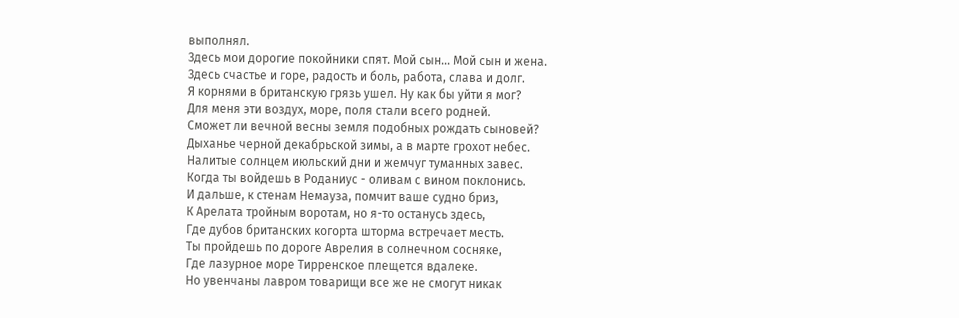выполнял.
Здесь мои дорогие покойники спят. Мой сын... Мой сын и жена.
Здесь счастье и горе, радость и боль, работа, слава и долг.
Я корнями в британскую грязь ушел. Ну как бы уйти я мог?
Для меня эти воздух, море, поля стали всего родней.
Сможет ли вечной весны земля подобных рождать сыновей?
Дыханье черной декабрьской зимы, а в марте грохот небес.
Налитые солнцем июльский дни и жемчуг туманных завес.
Когда ты войдешь в Роданиус - оливам с вином поклонись.
И дальше, к стенам Немауза, помчит ваше судно бриз,
К Арелата тройным воротам, но я-то останусь здесь,
Где дубов британских когорта шторма встречает месть.
Ты пройдешь по дороге Аврелия в солнечном сосняке,
Где лазурное море Тирренское плещется вдалеке.
Но увенчаны лавром товарищи все же не смогут никак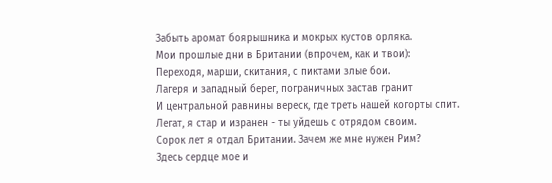Забыть аромат боярышника и мокрых кустов орляка.
Мои прошлые дни в Британии (впрочем, как и твои):
Переходя, марши, скитания, с пиктами злые бои.
Лагеря и западный берег, пограничных застав гранит
И центральной равнины вереск, где треть нашей когорты спит.
Легат, я стар и изранен - ты уйдешь с отрядом своим.
Сорок лет я отдал Британии. Зачем же мне нужен Рим?
Здесь сердце мое и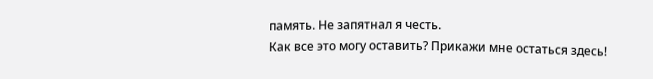память. Не запятнал я честь.
Как все это могу оставить? Прикажи мне остаться здесь!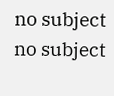no subject
no subject